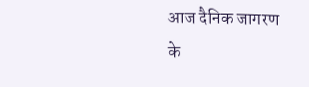आज दैनिक जागरण के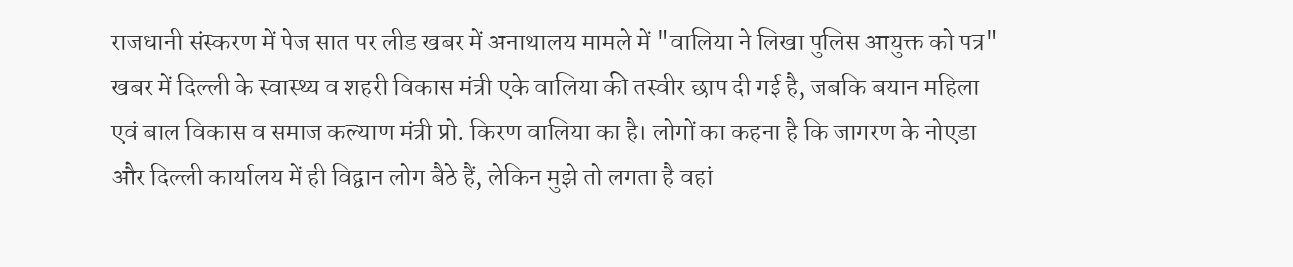राजधानी संस्करण में पेज सात पर लीड खबर में अनाथालय मामले में "वालिया ने लिखा पुलिस आयुक्त को पत्र" खबर में दिल्ली के स्वास्थ्य व शहरी विकास मंत्री एके वालिया की तस्वीर छाप दी गई है, जबकि बयान महिला एवं बाल विकास व समाज कल्याण मंत्री प्रो. किरण वालिया का है। लोगों का कहना है कि जागरण के नोएडा और दिल्ली कार्यालय में ही विद्वान लोग बैठे हैं, लेकिन मुझे तो लगता है वहां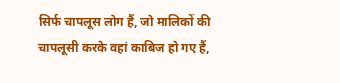सिर्फ चापलूस लोग हैं, जो मालिकों की चापलूसी करके वहां काबिज हो गए हैं,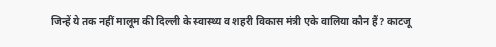जिन्हें ये तक नहीं मालूम की दिल्ली के स्वास्थ्य व शहरी विकास मंत्री एके वालिया कौन हैं? काटजू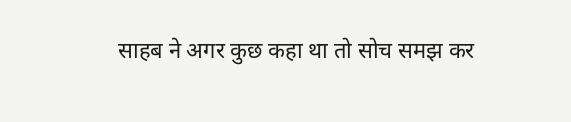साहब ने अगर कुछ कहा था तो सोच समझ कर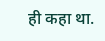ही कहा था.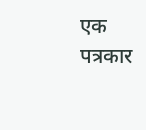एक पत्रकार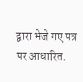द्वारा भेजे गए पत्र पर आधारित.